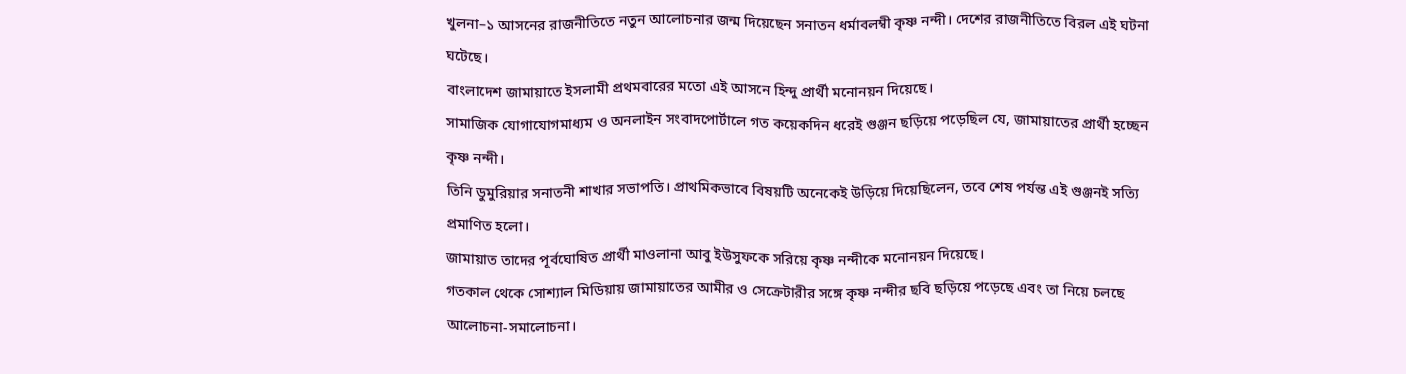খুলনা–১ আসনের রাজনীতিতে নতুন আলোচনার জন্ম দিয়েছেন সনাতন ধর্মাবলম্বী কৃষ্ণ নন্দী। দেশের রাজনীতিতে বিরল এই ঘটনা ঘটেছে।
বাংলাদেশ জামায়াতে ইসলামী প্রথমবারের মতো এই আসনে হিন্দু প্রার্থী মনোনয়ন দিয়েছে।
সামাজিক যোগাযোগমাধ্যম ও অনলাইন সংবাদপোর্টালে গত কয়েকদিন ধরেই গুঞ্জন ছড়িয়ে পড়েছিল যে, জামায়াতের প্রার্থী হচ্ছেন কৃষ্ণ নন্দী।
তিনি ডুমুরিয়ার সনাতনী শাখার সভাপতি। প্রাথমিকভাবে বিষয়টি অনেকেই উড়িয়ে দিয়েছিলেন, তবে শেষ পর্যন্ত এই গুঞ্জনই সত্যি প্রমাণিত হলো।
জামায়াত তাদের পূর্বঘোষিত প্রার্থী মাওলানা আবু ইউসুফকে সরিয়ে কৃষ্ণ নন্দীকে মনোনয়ন দিয়েছে।
গতকাল থেকে সোশ্যাল মিডিয়ায় জামায়াতের আমীর ও সেক্রেটারীর সঙ্গে কৃষ্ণ নন্দীর ছবি ছড়িয়ে পড়েছে এবং তা নিয়ে চলছে আলোচনা-সমালোচনা।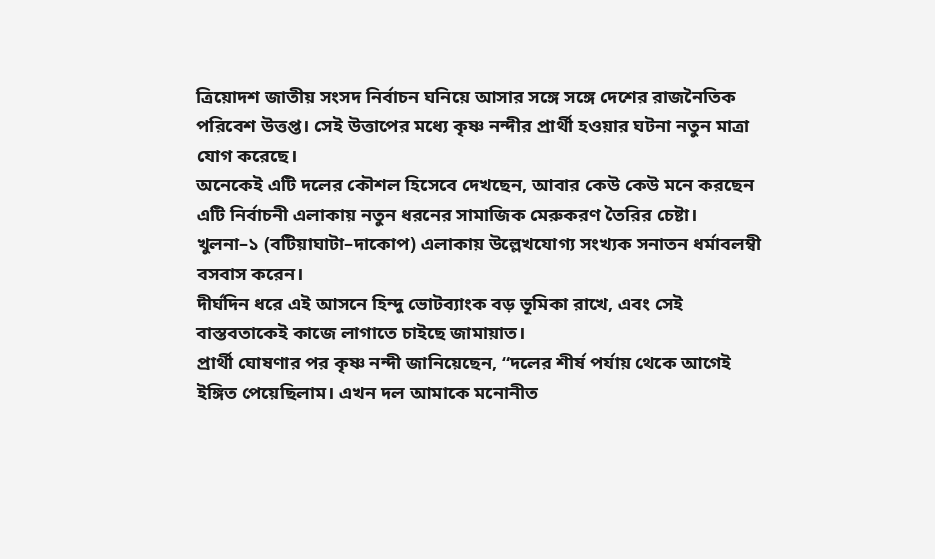ত্রিয়োদশ জাতীয় সংসদ নির্বাচন ঘনিয়ে আসার সঙ্গে সঙ্গে দেশের রাজনৈতিক পরিবেশ উত্তপ্ত। সেই উত্তাপের মধ্যে কৃষ্ণ নন্দীর প্রার্থী হওয়ার ঘটনা নতুন মাত্রা যোগ করেছে।
অনেকেই এটি দলের কৌশল হিসেবে দেখছেন, আবার কেউ কেউ মনে করছেন এটি নির্বাচনী এলাকায় নতুন ধরনের সামাজিক মেরুকরণ তৈরির চেষ্টা।
খুলনা–১ (বটিয়াঘাটা–দাকোপ) এলাকায় উল্লেখযোগ্য সংখ্যক সনাতন ধর্মাবলম্বী বসবাস করেন।
দীর্ঘদিন ধরে এই আসনে হিন্দু ভোটব্যাংক বড় ভূমিকা রাখে, এবং সেই বাস্তবতাকেই কাজে লাগাতে চাইছে জামায়াত।
প্রার্থী ঘোষণার পর কৃষ্ণ নন্দী জানিয়েছেন, “দলের শীর্ষ পর্যায় থেকে আগেই ইঙ্গিত পেয়েছিলাম। এখন দল আমাকে মনোনীত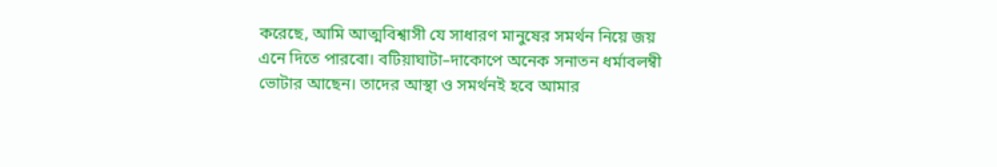করেছে, আমি আত্মবিশ্বাসী যে সাধারণ মানুষের সমর্থন নিয়ে জয় এনে দিতে পারবো। বটিয়াঘাটা–দাকোপে অনেক সনাতন ধর্মাবলম্বী ভোটার আছেন। তাদের আস্থা ও সমর্থনই হবে আমার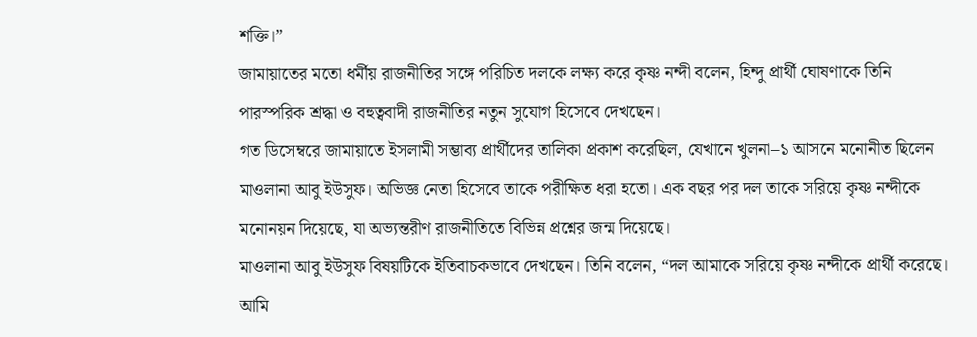শক্তি।”
জামায়াতের মতো ধর্মীয় রাজনীতির সঙ্গে পরিচিত দলকে লক্ষ্য করে কৃষ্ণ নন্দী বলেন, হিন্দু প্রার্থী ঘোষণাকে তিনি পারস্পরিক শ্রদ্ধা ও বহুত্ববাদী রাজনীতির নতুন সুযোগ হিসেবে দেখছেন।
গত ডিসেম্বরে জামায়াতে ইসলামী সম্ভাব্য প্রার্থীদের তালিকা প্রকাশ করেছিল, যেখানে খুলনা–১ আসনে মনোনীত ছিলেন মাওলানা আবু ইউসুফ। অভিজ্ঞ নেতা হিসেবে তাকে পরীক্ষিত ধরা হতো। এক বছর পর দল তাকে সরিয়ে কৃষ্ণ নন্দীকে মনোনয়ন দিয়েছে, যা অভ্যন্তরীণ রাজনীতিতে বিভিন্ন প্রশ্নের জন্ম দিয়েছে।
মাওলানা আবু ইউসুফ বিষয়টিকে ইতিবাচকভাবে দেখছেন। তিনি বলেন, “দল আমাকে সরিয়ে কৃষ্ণ নন্দীকে প্রার্থী করেছে। আমি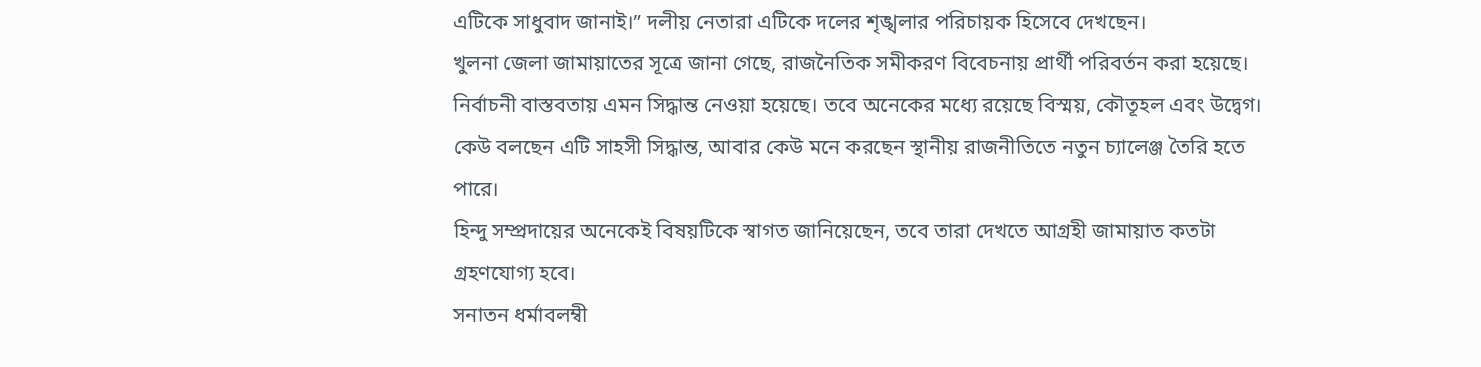এটিকে সাধুবাদ জানাই।” দলীয় নেতারা এটিকে দলের শৃঙ্খলার পরিচায়ক হিসেবে দেখছেন।
খুলনা জেলা জামায়াতের সূত্রে জানা গেছে, রাজনৈতিক সমীকরণ বিবেচনায় প্রার্থী পরিবর্তন করা হয়েছে। নির্বাচনী বাস্তবতায় এমন সিদ্ধান্ত নেওয়া হয়েছে। তবে অনেকের মধ্যে রয়েছে বিস্ময়, কৌতূহল এবং উদ্বেগ। কেউ বলছেন এটি সাহসী সিদ্ধান্ত, আবার কেউ মনে করছেন স্থানীয় রাজনীতিতে নতুন চ্যালেঞ্জ তৈরি হতে পারে।
হিন্দু সম্প্রদায়ের অনেকেই বিষয়টিকে স্বাগত জানিয়েছেন, তবে তারা দেখতে আগ্রহী জামায়াত কতটা গ্রহণযোগ্য হবে।
সনাতন ধর্মাবলম্বী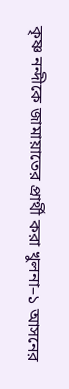কৃষ্ণ নন্দীকে জামায়াতের প্রার্থী করা খুলনা–১ আসনের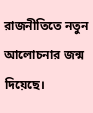রাজনীতিতে নতুন আলোচনার জন্ম দিয়েছে।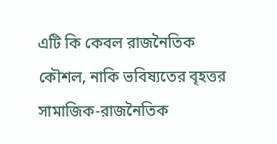এটি কি কেবল রাজনৈতিক কৌশল, নাকি ভবিষ্যতের বৃহত্তর সামাজিক-রাজনৈতিক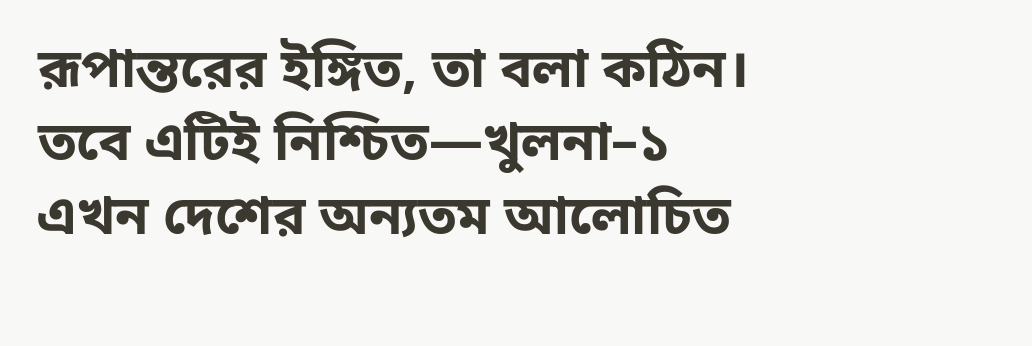রূপান্তরের ইঙ্গিত, তা বলা কঠিন। তবে এটিই নিশ্চিত—খুলনা–১ এখন দেশের অন্যতম আলোচিত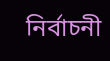নির্বাচনী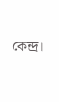কেন্দ্র।